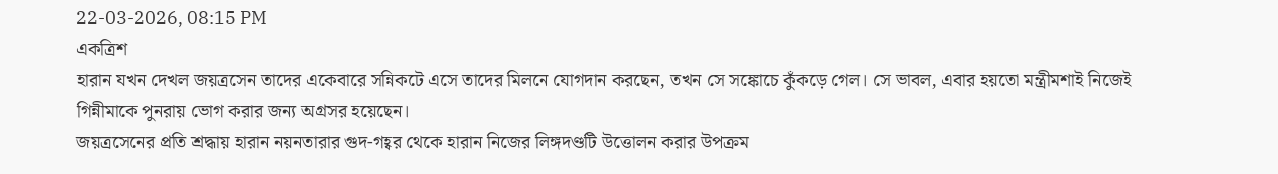22-03-2026, 08:15 PM
একত্রিশ
হারান যখন দেখল জয়ত্রসেন তাদের একেবারে সন্নিকটে এসে তাদের মিলনে যোগদান করছেন, তখন সে সঙ্কোচে কুঁকড়ে গেল। সে ভাবল, এবার হয়তো মন্ত্রীমশাই নিজেই গিন্নীমাকে পুনরায় ভোগ করার জন্য অগ্রসর হয়েছেন।
জয়ত্রসেনের প্রতি শ্রদ্ধায় হারান নয়নতারার গুদ-গহ্বর থেকে হারান নিজের লিঙ্গদণ্ডটি উত্তোলন করার উপক্রম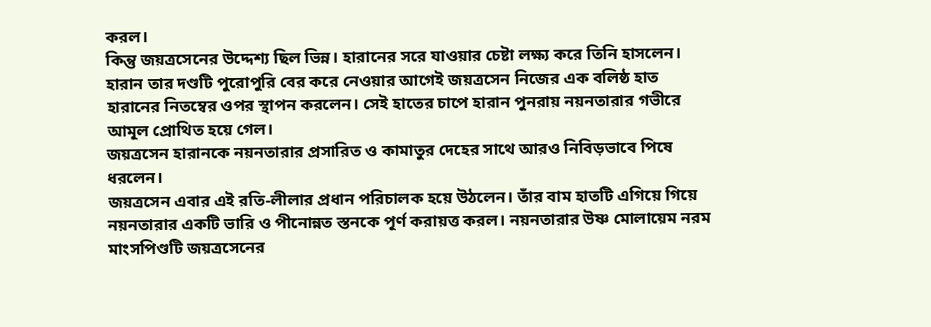করল।
কিন্তু জয়ত্রসেনের উদ্দেশ্য ছিল ভিন্ন। হারানের সরে যাওয়ার চেষ্টা লক্ষ্য করে তিনি হাসলেন। হারান তার দণ্ডটি পুরোপুরি বের করে নেওয়ার আগেই জয়ত্রসেন নিজের এক বলিষ্ঠ হাত হারানের নিতম্বের ওপর স্থাপন করলেন। সেই হাতের চাপে হারান পুনরায় নয়নতারার গভীরে আমূল প্রোথিত হয়ে গেল।
জয়ত্রসেন হারানকে নয়নতারার প্রসারিত ও কামাতুর দেহের সাথে আরও নিবিড়ভাবে পিষে ধরলেন।
জয়ত্রসেন এবার এই রতি-লীলার প্রধান পরিচালক হয়ে উঠলেন। তাঁর বাম হাতটি এগিয়ে গিয়ে নয়নতারার একটি ভারি ও পীনোন্নত স্তনকে পূর্ণ করায়ত্ত করল। নয়নতারার উষ্ণ মোলায়েম নরম মাংসপিণ্ডটি জয়ত্রসেনের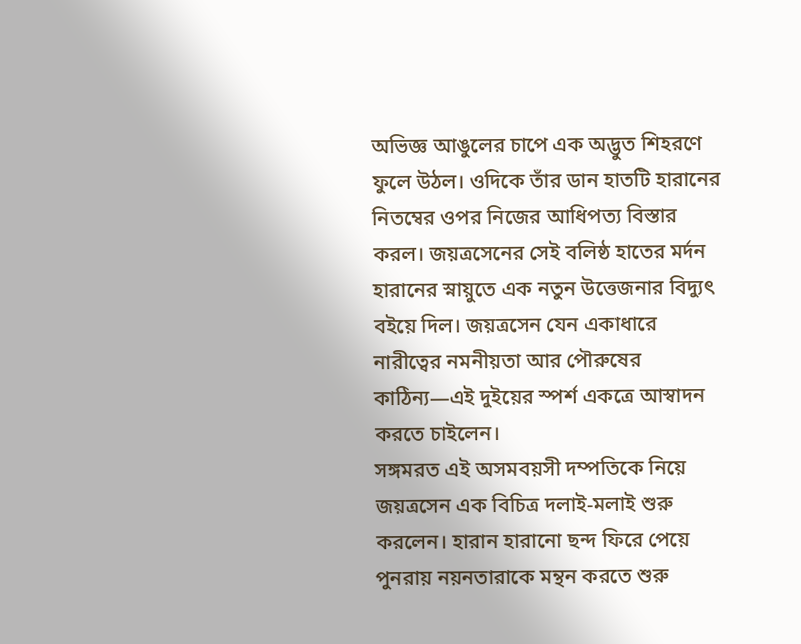অভিজ্ঞ আঙুলের চাপে এক অদ্ভুত শিহরণে ফুলে উঠল। ওদিকে তাঁর ডান হাতটি হারানের নিতম্বের ওপর নিজের আধিপত্য বিস্তার করল। জয়ত্রসেনের সেই বলিষ্ঠ হাতের মর্দন হারানের স্নায়ুতে এক নতুন উত্তেজনার বিদ্যুৎ বইয়ে দিল। জয়ত্রসেন যেন একাধারে নারীত্বের নমনীয়তা আর পৌরুষের কাঠিন্য—এই দুইয়ের স্পর্শ একত্রে আস্বাদন করতে চাইলেন।
সঙ্গমরত এই অসমবয়সী দম্পতিকে নিয়ে জয়ত্রসেন এক বিচিত্র দলাই-মলাই শুরু করলেন। হারান হারানো ছন্দ ফিরে পেয়ে পুনরায় নয়নতারাকে মন্থন করতে শুরু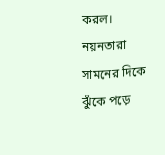করল। নয়নতারা সামনের দিকে ঝুঁকে পড়ে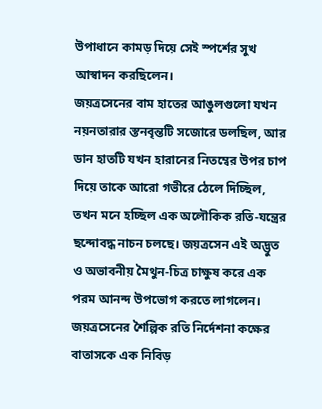উপাধানে কামড় দিয়ে সেই স্পর্শের সুখ আস্বাদন করছিলেন।
জয়ত্রসেনের বাম হাতের আঙুলগুলো যখন নয়নতারার স্তনবৃন্তটি সজোরে ডলছিল, আর ডান হাতটি যখন হারানের নিতম্বের উপর চাপ দিয়ে তাকে আরো গভীরে ঠেলে দিচ্ছিল, তখন মনে হচ্ছিল এক অলৌকিক রতি-যন্ত্রের ছন্দোবদ্ধ নাচন চলছে। জয়ত্রসেন এই অদ্ভুত ও অভাবনীয় মৈথুন-চিত্র চাক্ষুষ করে এক পরম আনন্দ উপভোগ করতে লাগলেন।
জয়ত্রসেনের শৈল্পিক রতি নির্দেশনা কক্ষের বাতাসকে এক নিবিড়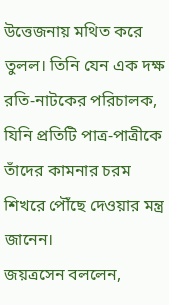উত্তেজনায় মথিত করে তুলল। তিনি যেন এক দক্ষ রতি-নাটকের পরিচালক, যিনি প্রতিটি পাত্র-পাত্রীকে তাঁদের কামনার চরম শিখরে পৌঁছে দেওয়ার মন্ত্র জানেন।
জয়ত্রসেন বললেন,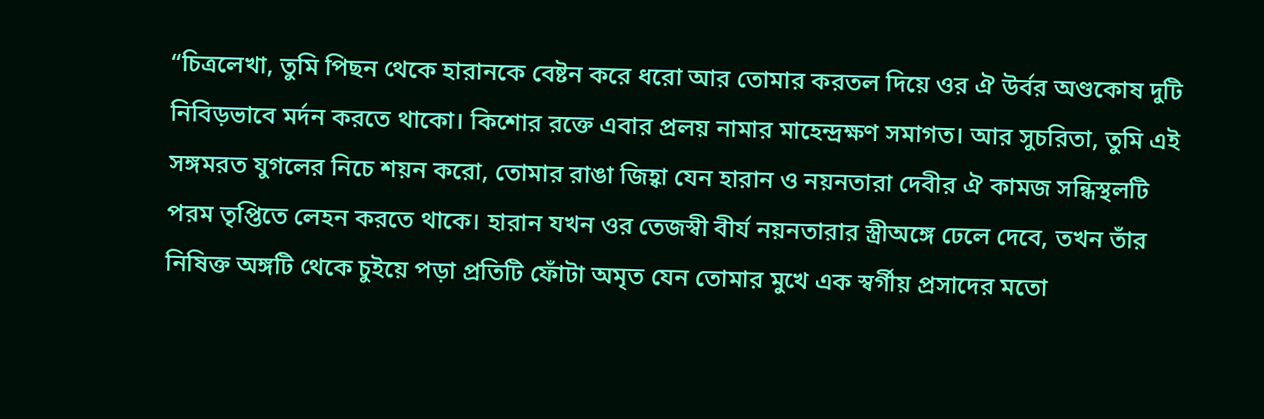“চিত্রলেখা, তুমি পিছন থেকে হারানকে বেষ্টন করে ধরো আর তোমার করতল দিয়ে ওর ঐ উর্বর অণ্ডকোষ দুটি নিবিড়ভাবে মর্দন করতে থাকো। কিশোর রক্তে এবার প্রলয় নামার মাহেন্দ্রক্ষণ সমাগত। আর সুচরিতা, তুমি এই সঙ্গমরত যুগলের নিচে শয়ন করো, তোমার রাঙা জিহ্বা যেন হারান ও নয়নতারা দেবীর ঐ কামজ সন্ধিস্থলটি পরম তৃপ্তিতে লেহন করতে থাকে। হারান যখন ওর তেজস্বী বীর্য নয়নতারার স্ত্রীঅঙ্গে ঢেলে দেবে, তখন তাঁর নিষিক্ত অঙ্গটি থেকে চুইয়ে পড়া প্রতিটি ফোঁটা অমৃত যেন তোমার মুখে এক স্বর্গীয় প্রসাদের মতো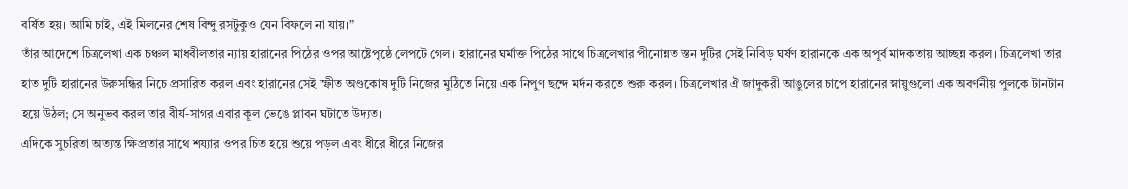বর্ষিত হয়। আমি চাই, এই মিলনের শেষ বিন্দু রসটুকুও যেন বিফলে না যায়।”
তাঁর আদেশে চিত্রলেখা এক চঞ্চল মাধবীলতার ন্যায় হারানের পিঠের ওপর আষ্টেপৃষ্ঠে লেপটে গেল। হারানের ঘর্মাক্ত পিঠের সাথে চিত্রলেখার পীনোন্নত স্তন দুটির সেই নিবিড় ঘর্ষণ হারানকে এক অপূর্ব মাদকতায় আচ্ছন্ন করল। চিত্রলেখা তার হাত দুটি হারানের উরুসন্ধির নিচে প্রসারিত করল এবং হারানের সেই স্ফীত অণ্ডকোষ দুটি নিজের মুঠিতে নিয়ে এক নিপুণ ছন্দে মর্দন করতে শুরু করল। চিত্রলেখার ঐ জাদুকরী আঙুলের চাপে হারানের স্নায়ুগুলো এক অবর্ণনীয় পুলকে টানটান হয়ে উঠল; সে অনুভব করল তার বীর্য-সাগর এবার কূল ভেঙে প্লাবন ঘটাতে উদ্যত।
এদিকে সুচরিতা অত্যন্ত ক্ষিপ্রতার সাথে শয্যার ওপর চিত হয়ে শুয়ে পড়ল এবং ধীরে ধীরে নিজের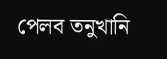পেলব তনুখানি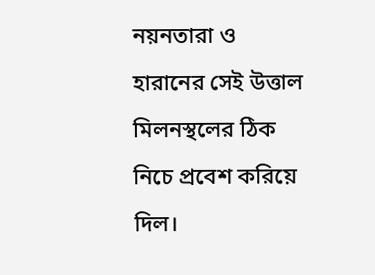নয়নতারা ও হারানের সেই উত্তাল মিলনস্থলের ঠিক নিচে প্রবেশ করিয়ে দিল।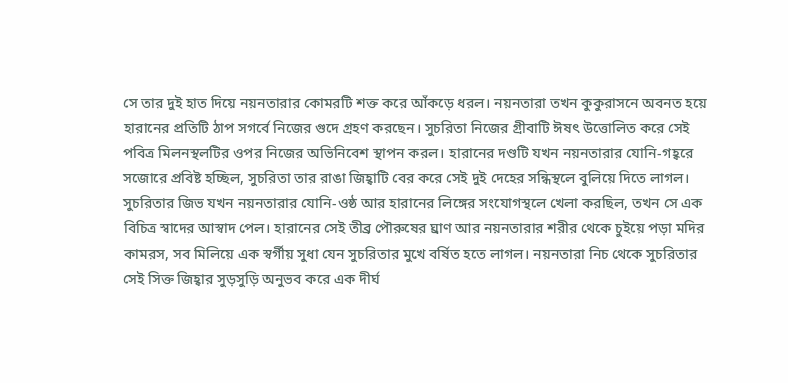সে তার দুই হাত দিয়ে নয়নতারার কোমরটি শক্ত করে আঁকড়ে ধরল। নয়নতারা তখন কুকুরাসনে অবনত হয়ে হারানের প্রতিটি ঠাপ সগর্বে নিজের গুদে গ্রহণ করছেন। সুচরিতা নিজের গ্রীবাটি ঈষৎ উত্তোলিত করে সেই পবিত্র মিলনস্থলটির ওপর নিজের অভিনিবেশ স্থাপন করল। হারানের দণ্ডটি যখন নয়নতারার যোনি-গহ্বরে সজোরে প্রবিষ্ট হচ্ছিল, সুচরিতা তার রাঙা জিহ্বাটি বের করে সেই দুই দেহের সন্ধিস্থলে বুলিয়ে দিতে লাগল।
সুচরিতার জিভ যখন নয়নতারার যোনি-ওষ্ঠ আর হারানের লিঙ্গের সংযোগস্থলে খেলা করছিল, তখন সে এক বিচিত্র স্বাদের আস্বাদ পেল। হারানের সেই তীব্র পৌরুষের ঘ্রাণ আর নয়নতারার শরীর থেকে চুইয়ে পড়া মদির কামরস, সব মিলিয়ে এক স্বর্গীয় সুধা যেন সুচরিতার মুখে বর্ষিত হতে লাগল। নয়নতারা নিচ থেকে সুচরিতার সেই সিক্ত জিহ্বার সুড়সুড়ি অনুভব করে এক দীর্ঘ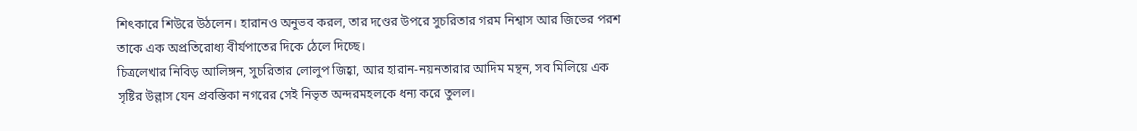শিৎকারে শিউরে উঠলেন। হারানও অনুভব করল, তার দণ্ডের উপরে সুচরিতার গরম নিশ্বাস আর জিভের পরশ তাকে এক অপ্রতিরোধ্য বীর্যপাতের দিকে ঠেলে দিচ্ছে।
চিত্রলেখার নিবিড় আলিঙ্গন, সুচরিতার লোলুপ জিহ্বা, আর হারান-নয়নতারার আদিম মন্থন, সব মিলিয়ে এক সৃষ্টির উল্লাস যেন প্রবস্তিকা নগরের সেই নিভৃত অন্দরমহলকে ধন্য করে তুলল।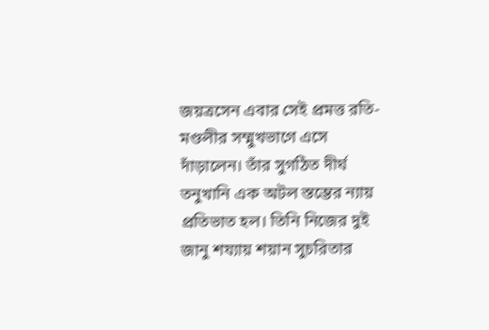জয়ত্রসেন এবার সেই প্রমত্ত রতি-মণ্ডলীর সম্মুখভাগে এসে দাঁড়ালেন। তাঁর সুগঠিত দীর্ঘ তনুখানি এক অটল স্তম্ভের ন্যায় প্রতিভাত হল। তিনি নিজের দুই জানু শয্যায় শয়ান সুচরিতার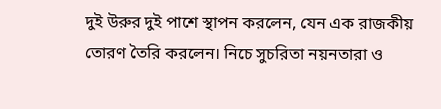দুই উরুর দুই পাশে স্থাপন করলেন, যেন এক রাজকীয় তোরণ তৈরি করলেন। নিচে সুচরিতা নয়নতারা ও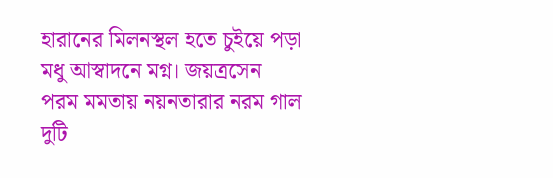হারানের মিলনস্থল হতে চুইয়ে পড়া মধু আস্বাদনে মগ্ন। জয়ত্রসেন পরম মমতায় নয়নতারার নরম গাল দুটি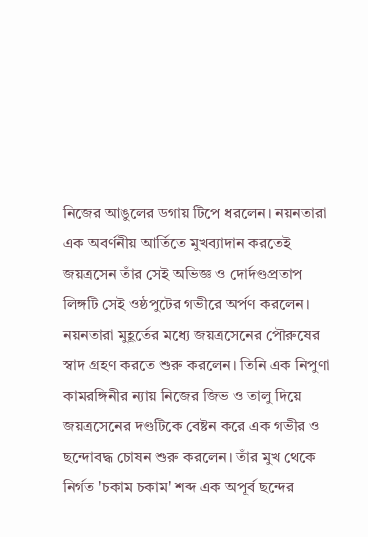নিজের আঙুলের ডগায় টিপে ধরলেন। নয়নতারা এক অবর্ণনীয় আর্তিতে মুখব্যাদান করতেই জয়ত্রসেন তাঁর সেই অভিজ্ঞ ও দোর্দণ্ডপ্রতাপ লিঙ্গটি সেই ওষ্ঠপুটের গভীরে অর্পণ করলেন।
নয়নতারা মুহূর্তের মধ্যে জয়ত্রসেনের পৌরুষের স্বাদ গ্রহণ করতে শুরু করলেন। তিনি এক নিপুণা কামরঙ্গিনীর ন্যায় নিজের জিভ ও তালু দিয়ে জয়ত্রসেনের দণ্ডটিকে বেষ্টন করে এক গভীর ও ছন্দোবদ্ধ চোষন শুরু করলেন। তাঁর মুখ থেকে নির্গত 'চকাম চকাম' শব্দ এক অপূর্ব ছন্দের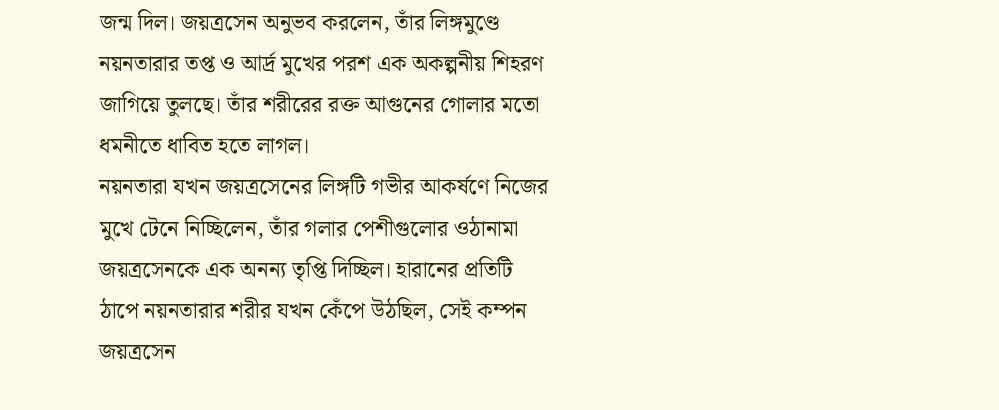জন্ম দিল। জয়ত্রসেন অনুভব করলেন, তাঁর লিঙ্গমুণ্ডে নয়নতারার তপ্ত ও আর্দ্র মুখের পরশ এক অকল্পনীয় শিহরণ জাগিয়ে তুলছে। তাঁর শরীরের রক্ত আগুনের গোলার মতো ধমনীতে ধাবিত হতে লাগল।
নয়নতারা যখন জয়ত্রসেনের লিঙ্গটি গভীর আকর্ষণে নিজের মুখে টেনে নিচ্ছিলেন, তাঁর গলার পেশীগুলোর ওঠানামা জয়ত্রসেনকে এক অনন্য তৃপ্তি দিচ্ছিল। হারানের প্রতিটি ঠাপে নয়নতারার শরীর যখন কেঁপে উঠছিল, সেই কম্পন জয়ত্রসেন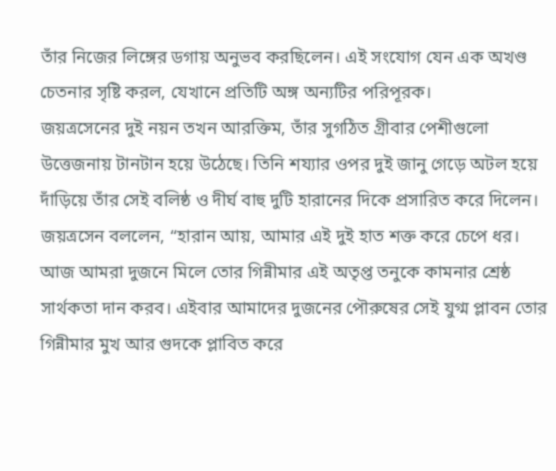তাঁর নিজের লিঙ্গের ডগায় অনুভব করছিলেন। এই সংযোগ যেন এক অখণ্ড চেতনার সৃষ্টি করল, যেখানে প্রতিটি অঙ্গ অন্যটির পরিপূরক।
জয়ত্রসেনের দুই নয়ন তখন আরক্তিম, তাঁর সুগঠিত গ্রীবার পেশীগুলো উত্তেজনায় টানটান হয়ে উঠেছে। তিনি শয্যার ওপর দুই জানু গেড়ে অটল হয়ে দাঁড়িয়ে তাঁর সেই বলিষ্ঠ ও দীর্ঘ বাহু দুটি হারানের দিকে প্রসারিত করে দিলেন।
জয়ত্রসেন বললেন, “হারান আয়, আমার এই দুই হাত শক্ত করে চেপে ধর। আজ আমরা দুজনে মিলে তোর গিন্নীমার এই অতৃপ্ত তনুকে কামনার শ্রেষ্ঠ সার্থকতা দান করব। এইবার আমাদের দুজনের পৌরুষের সেই যুগ্ম প্লাবন তোর গিন্নীমার মুখ আর গুদকে প্লাবিত করে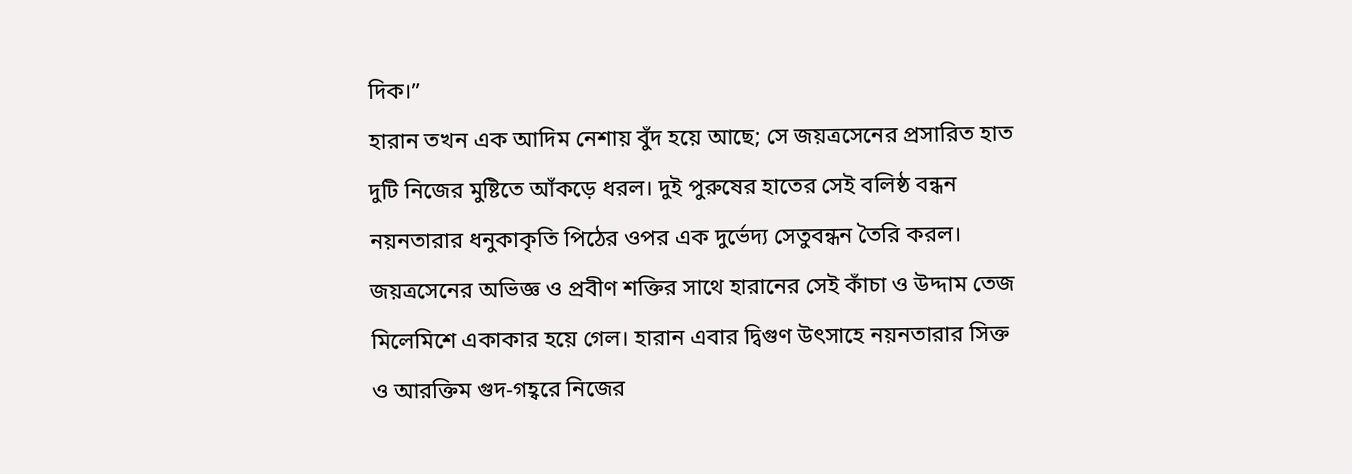দিক।”
হারান তখন এক আদিম নেশায় বুঁদ হয়ে আছে; সে জয়ত্রসেনের প্রসারিত হাত দুটি নিজের মুষ্টিতে আঁকড়ে ধরল। দুই পুরুষের হাতের সেই বলিষ্ঠ বন্ধন নয়নতারার ধনুকাকৃতি পিঠের ওপর এক দুর্ভেদ্য সেতুবন্ধন তৈরি করল। জয়ত্রসেনের অভিজ্ঞ ও প্রবীণ শক্তির সাথে হারানের সেই কাঁচা ও উদ্দাম তেজ মিলেমিশে একাকার হয়ে গেল। হারান এবার দ্বিগুণ উৎসাহে নয়নতারার সিক্ত ও আরক্তিম গুদ-গহ্বরে নিজের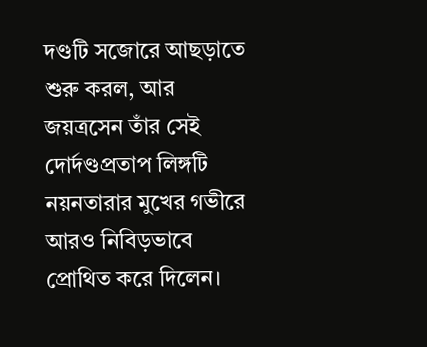দণ্ডটি সজোরে আছড়াতে শুরু করল, আর জয়ত্রসেন তাঁর সেই দোর্দণ্ডপ্রতাপ লিঙ্গটি নয়নতারার মুখের গভীরে আরও নিবিড়ভাবে প্রোথিত করে দিলেন।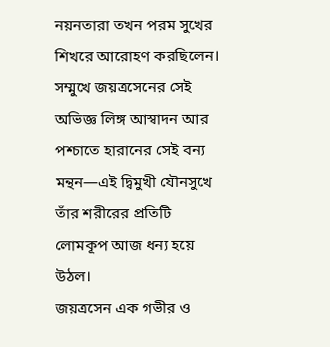নয়নতারা তখন পরম সুখের শিখরে আরোহণ করছিলেন। সম্মুখে জয়ত্রসেনের সেই অভিজ্ঞ লিঙ্গ আস্বাদন আর পশ্চাতে হারানের সেই বন্য মন্থন—এই দ্বিমুখী যৌনসুখে তাঁর শরীরের প্রতিটি লোমকূপ আজ ধন্য হয়ে উঠল।
জয়ত্রসেন এক গভীর ও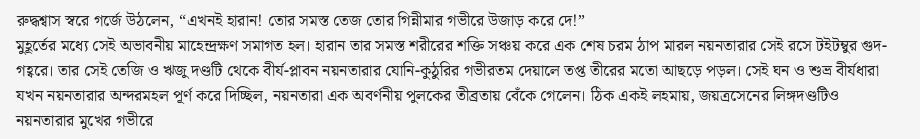রুদ্ধশ্বাস স্বরে গর্জে উঠলেন, “এখনই হারান! তোর সমস্ত তেজ তোর গিন্নীমার গভীরে উজাড় করে দে!”
মুহূর্তের মধ্যে সেই অভাবনীয় মাহেন্দ্রক্ষণ সমাগত হল। হারান তার সমস্ত শরীরের শক্তি সঞ্চয় করে এক শেষ চরম ঠাপ মারল নয়নতারার সেই রসে টইটম্বুর গুদ-গহ্বরে। তার সেই তেজি ও ঋজু দণ্ডটি থেকে বীর্য-প্লাবন নয়নতারার যোনি-কুঠুরির গভীরতম দেয়ালে তপ্ত তীরের মতো আছড়ে পড়ল। সেই ঘন ও শুভ্র বীর্যধারা যখন নয়নতারার অন্দরমহল পূর্ণ করে দিচ্ছিল, নয়নতারা এক অবর্ণনীয় পুলকের তীব্রতায় বেঁকে গেলেন। ঠিক একই লহমায়, জয়ত্রসেনের লিঙ্গদণ্ডটিও নয়নতারার মুখের গভীরে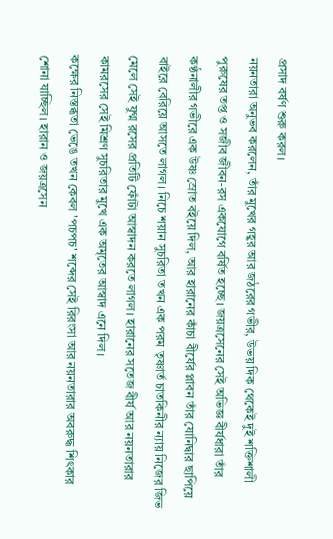প্রসাদ বর্ষণ শুরু করল।
নয়নতারা অনুভব করলেন, তাঁর মুখের গহ্বর আর জঠরের গভীর, উভয় দিক থেকেই দুই শক্তিশালী পুরুষের তপ্ত ও সজীব জীবন-রস একযোগে বর্ষিত হচ্ছে। জয়ত্রসেনের সেই অভিজ্ঞ বীর্যধারা তাঁর কণ্ঠনালীর গভীরে এক উষ্ণ স্রোত বইয়ে দিল, আর হারানের কাঁচা বীর্যের প্লাবন তাঁর যোনিদ্বার ছাপিয়ে বাইরে বেরিয়ে আসতে লাগল। নিচে শয়ান সুচরিতা তখন এক পরম তৃষ্ণার্ত চাতকিনীর ন্যায় নিজের জিভ মেলে সেই যুগ্ম রসের প্রতিটি ফোঁটা আস্বাদন করতে লাগল। হারানের সতেজ বীর্য আর নয়নতারার কামরসের সেই মিশ্রণ সুচরিতার মুখে এক অমৃতের আস্বাদ এনে দিল।
কক্ষের নিস্তব্ধতা ভেঙে তখন কেবল 'পচপচ' শব্দের সেই রিরংসা আর নয়নতারার অবরুদ্ধ শিৎকার শোনা যাচ্ছিল। হারান ও জয়ত্রসেন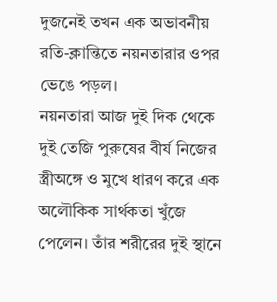দুজনেই তখন এক অভাবনীয় রতি-ক্লান্তিতে নয়নতারার ওপর ভেঙে পড়ল।
নয়নতারা আজ দুই দিক থেকে দুই তেজি পুরুষের বীর্য নিজের স্ত্রীঅঙ্গে ও মুখে ধারণ করে এক অলৌকিক সার্থকতা খুঁজে পেলেন। তাঁর শরীরের দুই স্থানে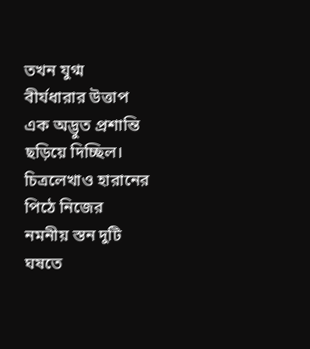তখন যুগ্ম বীর্যধারার উত্তাপ এক অদ্ভুত প্রশান্তি ছড়িয়ে দিচ্ছিল। চিত্রলেখাও হারানের পিঠে নিজের নমনীয় স্তন দুটি ঘষতে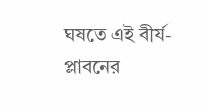ঘষতে এই বীর্য-প্লাবনের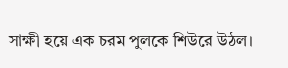সাক্ষী হয়ে এক চরম পুলকে শিউরে উঠল।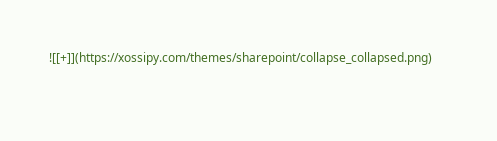![[+]](https://xossipy.com/themes/sharepoint/collapse_collapsed.png)